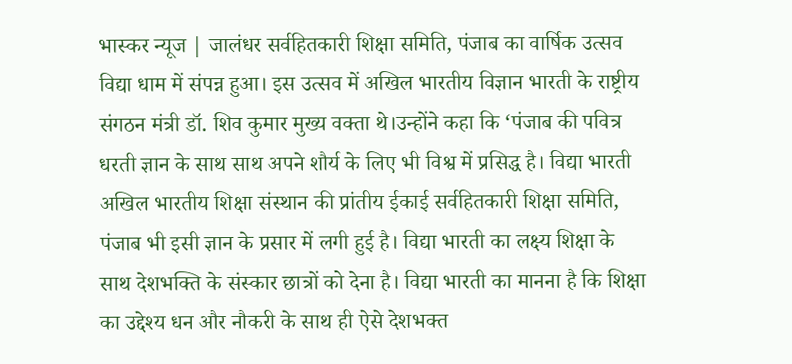भास्कर न्यूज | जालंधर सर्वहितकारी शिक्षा समिति, पंजाब का वार्षिक उत्सव विद्या धाम में संपन्न हुआ। इस उत्सव में अखिल भारतीय विज्ञान भारती के राष्ट्रीय संगठन मंत्री डॉ. शिव कुमार मुख्य वक्ता थे।उन्होंने कहा कि ‘पंजाब की पवित्र धरती ज्ञान के साथ साथ अपने शौर्य के लिए भी विश्व में प्रसिद्ध है। विद्या भारती अखिल भारतीय शिक्षा संस्थान की प्रांतीय ईकाई सर्वहितकारी शिक्षा समिति, पंजाब भी इसी ज्ञान के प्रसार में लगी हुई है। विद्या भारती का लक्ष्य शिक्षा के साथ देशभक्ति के संस्कार छात्रों को देना है। विद्या भारती का मानना है कि शिक्षा का उद्देश्य धन और नौकरी के साथ ही ऐसे देशभक्त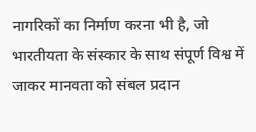नागरिकों का निर्माण करना भी है, जो भारतीयता के संस्कार के साथ संपूर्ण विश्व में जाकर मानवता को संबल प्रदान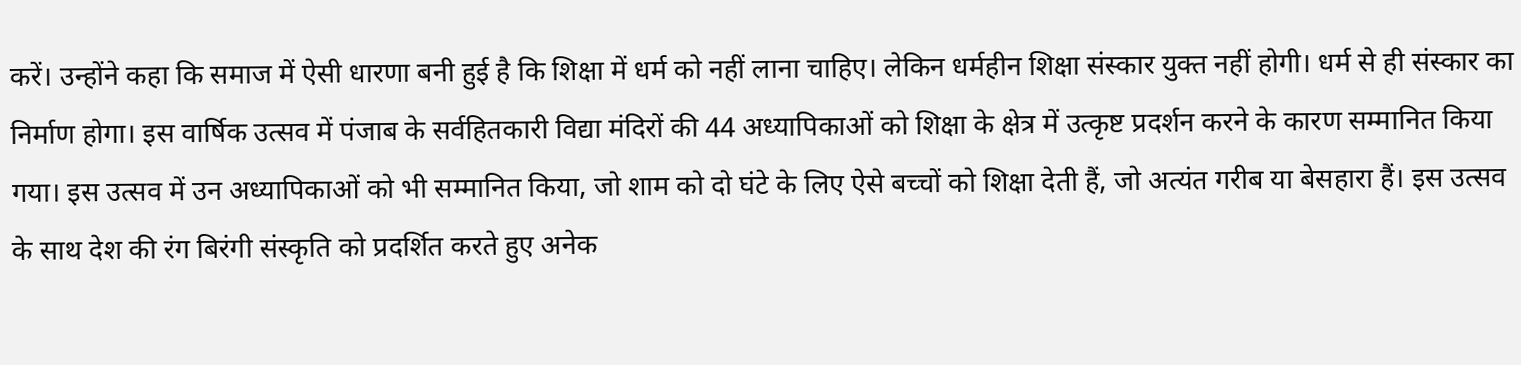करें। उन्होंने कहा कि समाज में ऐसी धारणा बनी हुई है कि शिक्षा में धर्म को नहीं लाना चाहिए। लेकिन धर्महीन शिक्षा संस्कार युक्त नहीं होगी। धर्म से ही संस्कार का निर्माण होगा। इस वार्षिक उत्सव में पंजाब के सर्वहितकारी विद्या मंदिरों की 44 अध्यापिकाओं को शिक्षा के क्षेत्र में उत्कृष्ट प्रदर्शन करने के कारण सम्मानित किया गया। इस उत्सव में उन अध्यापिकाओं को भी सम्मानित किया, जो शाम को दो घंटे के लिए ऐसे बच्चों को शिक्षा देती हैं, जो अत्यंत गरीब या बेसहारा हैं। इस उत्सव के साथ देश की रंग बिरंगी संस्कृति को प्रदर्शित करते हुए अनेक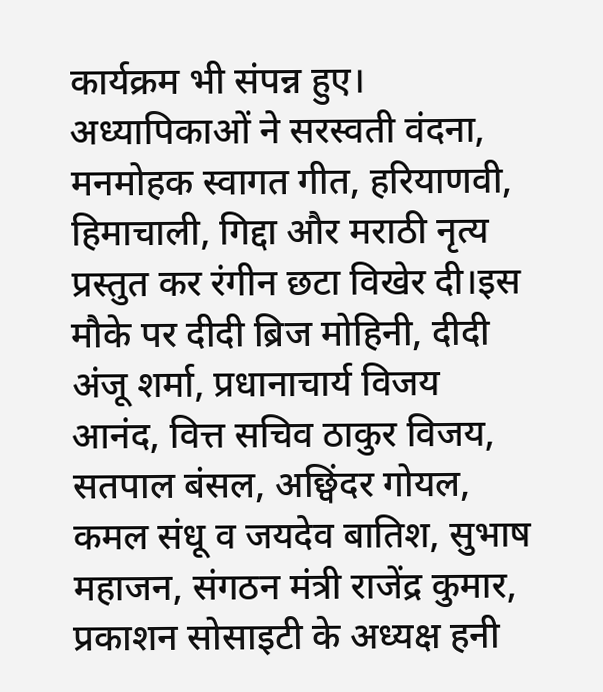कार्यक्रम भी संपन्न हुए। अध्यापिकाओं ने सरस्वती वंदना, मनमोहक स्वागत गीत, हरियाणवी, हिमाचाली, गिद्दा और मराठी नृत्य प्रस्तुत कर रंगीन छटा विखेर दी।इस मौके पर दीदी ब्रिज मोहिनी, दीदी अंजू शर्मा, प्रधानाचार्य विजय आनंद, वित्त सचिव ठाकुर विजय, सतपाल बंसल, अछ्विंदर गोयल, कमल संधू व जयदेव बातिश, सुभाष महाजन, संगठन मंत्री राजेंद्र कुमार, प्रकाशन सोसाइटी के अध्यक्ष हनी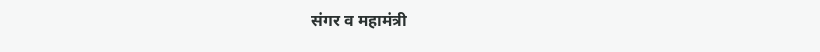संगर व महामंत्री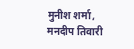मुनीश शर्मा, मनदीप तिवारी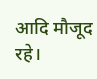आदि मौजूद रहे।